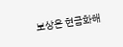보상은 현금화해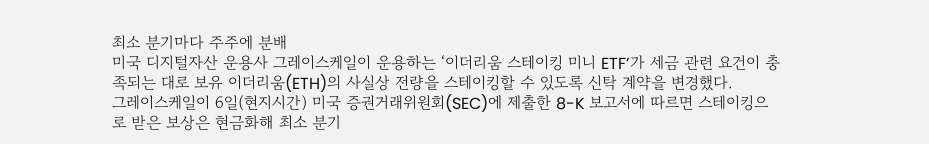최소 분기마다 주주에 분배
미국 디지털자산 운용사 그레이스케일이 운용하는 ‘이더리움 스테이킹 미니 ETF’가 세금 관련 요건이 충족되는 대로 보유 이더리움(ETH)의 사실상 전량을 스테이킹할 수 있도록 신탁 계약을 변경했다.
그레이스케일이 6일(현지시간) 미국 증권거래위원회(SEC)에 제출한 8-K 보고서에 따르면 스테이킹으로 받은 보상은 현금화해 최소 분기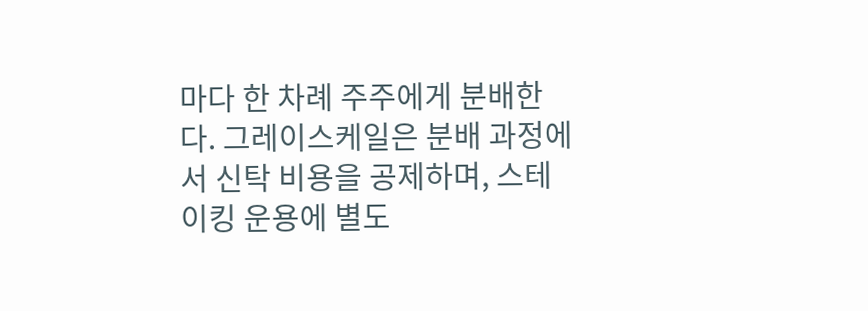마다 한 차례 주주에게 분배한다. 그레이스케일은 분배 과정에서 신탁 비용을 공제하며, 스테이킹 운용에 별도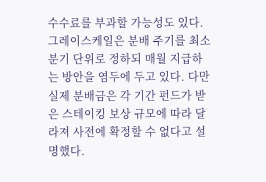수수료를 부과할 가능성도 있다.
그레이스케일은 분배 주기를 최소 분기 단위로 정하되 매월 지급하는 방안을 염두에 두고 있다. 다만 실제 분배금은 각 기간 펀드가 받은 스테이킹 보상 규모에 따라 달라져 사전에 확정할 수 없다고 설명했다.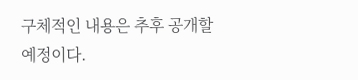구체적인 내용은 추후 공개할 예정이다.